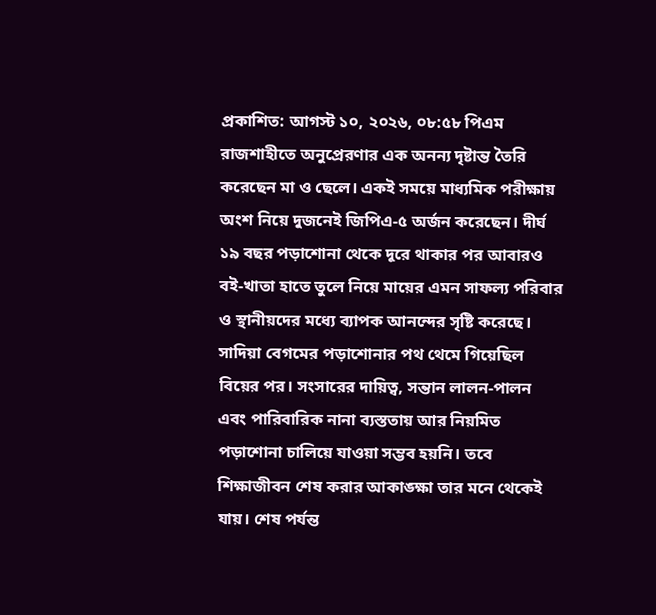প্রকাশিত: আগস্ট ১০, ২০২৬, ০৮:৫৮ পিএম
রাজশাহীতে অনুপ্রেরণার এক অনন্য দৃষ্টান্ত তৈরি করেছেন মা ও ছেলে। একই সময়ে মাধ্যমিক পরীক্ষায় অংশ নিয়ে দুজনেই জিপিএ-৫ অর্জন করেছেন। দীর্ঘ ১৯ বছর পড়াশোনা থেকে দূরে থাকার পর আবারও বই-খাতা হাতে তুলে নিয়ে মায়ের এমন সাফল্য পরিবার ও স্থানীয়দের মধ্যে ব্যাপক আনন্দের সৃষ্টি করেছে।
সাদিয়া বেগমের পড়াশোনার পথ থেমে গিয়েছিল বিয়ের পর। সংসারের দায়িত্ব, সন্তান লালন-পালন এবং পারিবারিক নানা ব্যস্ততায় আর নিয়মিত পড়াশোনা চালিয়ে যাওয়া সম্ভব হয়নি। তবে শিক্ষাজীবন শেষ করার আকাঙ্ক্ষা তার মনে থেকেই যায়। শেষ পর্যন্ত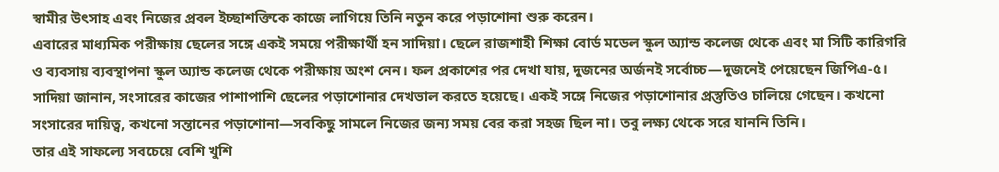স্বামীর উৎসাহ এবং নিজের প্রবল ইচ্ছাশক্তিকে কাজে লাগিয়ে তিনি নতুন করে পড়াশোনা শুরু করেন।
এবারের মাধ্যমিক পরীক্ষায় ছেলের সঙ্গে একই সময়ে পরীক্ষার্থী হন সাদিয়া। ছেলে রাজশাহী শিক্ষা বোর্ড মডেল স্কুল অ্যান্ড কলেজ থেকে এবং মা সিটি কারিগরি ও ব্যবসায় ব্যবস্থাপনা স্কুল অ্যান্ড কলেজ থেকে পরীক্ষায় অংশ নেন। ফল প্রকাশের পর দেখা যায়, দুজনের অর্জনই সর্বোচ্চ—দুজনেই পেয়েছেন জিপিএ-৫।
সাদিয়া জানান, সংসারের কাজের পাশাপাশি ছেলের পড়াশোনার দেখভাল করতে হয়েছে। একই সঙ্গে নিজের পড়াশোনার প্রস্তুতিও চালিয়ে গেছেন। কখনো সংসারের দায়িত্ব, কখনো সন্তানের পড়াশোনা—সবকিছু সামলে নিজের জন্য সময় বের করা সহজ ছিল না। তবু লক্ষ্য থেকে সরে যাননি তিনি।
তার এই সাফল্যে সবচেয়ে বেশি খুশি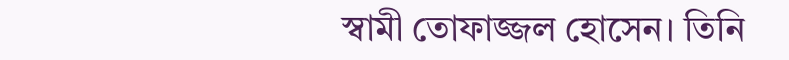স্বামী তোফাজ্জল হোসেন। তিনি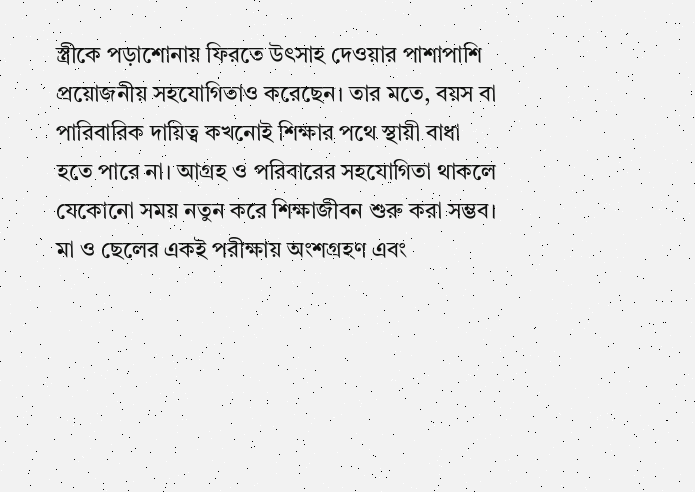স্ত্রীকে পড়াশোনায় ফিরতে উৎসাহ দেওয়ার পাশাপাশি প্রয়োজনীয় সহযোগিতাও করেছেন। তার মতে, বয়স বা পারিবারিক দায়িত্ব কখনোই শিক্ষার পথে স্থায়ী বাধা হতে পারে না। আগ্রহ ও পরিবারের সহযোগিতা থাকলে যেকোনো সময় নতুন করে শিক্ষাজীবন শুরু করা সম্ভব।
মা ও ছেলের একই পরীক্ষায় অংশগ্রহণ এবং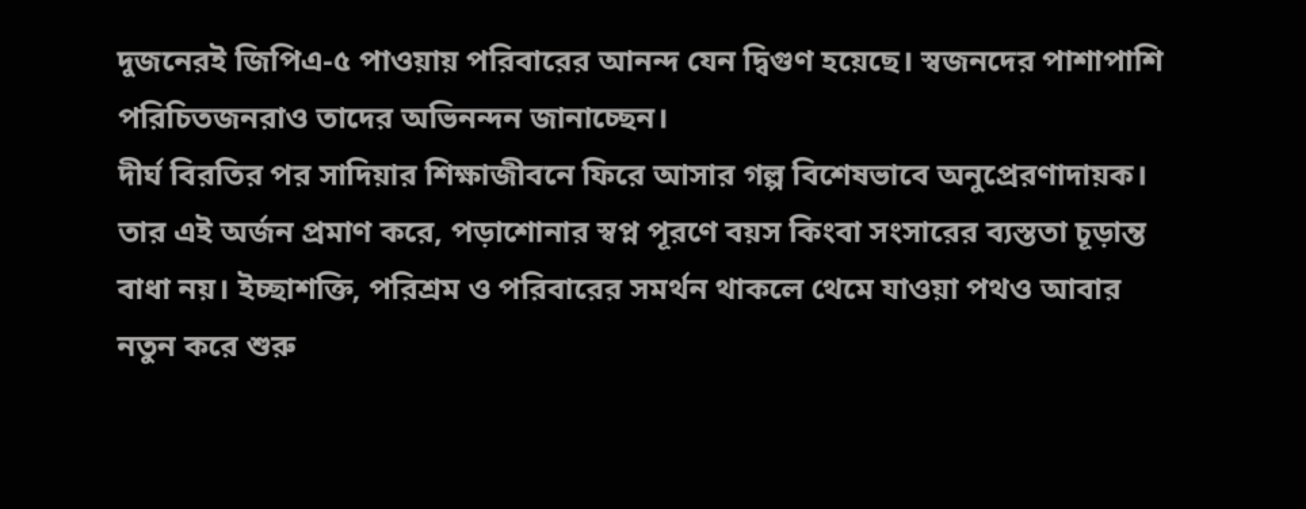দুজনেরই জিপিএ-৫ পাওয়ায় পরিবারের আনন্দ যেন দ্বিগুণ হয়েছে। স্বজনদের পাশাপাশি পরিচিতজনরাও তাদের অভিনন্দন জানাচ্ছেন।
দীর্ঘ বিরতির পর সাদিয়ার শিক্ষাজীবনে ফিরে আসার গল্প বিশেষভাবে অনুপ্রেরণাদায়ক। তার এই অর্জন প্রমাণ করে, পড়াশোনার স্বপ্ন পূরণে বয়স কিংবা সংসারের ব্যস্ততা চূড়ান্ত বাধা নয়। ইচ্ছাশক্তি, পরিশ্রম ও পরিবারের সমর্থন থাকলে থেমে যাওয়া পথও আবার নতুন করে শুরু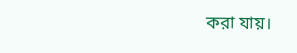করা যায়।